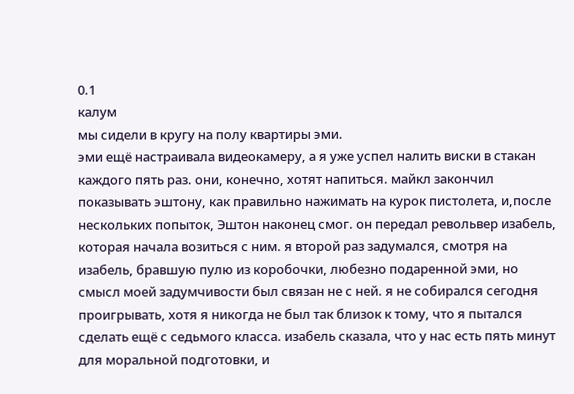0.1
калум
мы сидели в кругу на полу квартиры эми.
эми ещё настраивала видеокамеру, а я уже успел налить виски в стакан каждого пять раз. они, конечно, хотят напиться. майкл закончил показывать эштону, как правильно нажимать на курок пистолета, и,после нескольких попыток, Эштон наконец смог. он передал револьвер изабель, которая начала возиться с ним. я второй раз задумался, смотря на изабель, бравшую пулю из коробочки, любезно подаренной эми, но смысл моей задумчивости был связан не с ней. я не собирался сегодня проигрывать, хотя я никогда не был так близок к тому, что я пытался сделать ещё с седьмого класса. изабель сказала, что у нас есть пять минут для моральной подготовки, и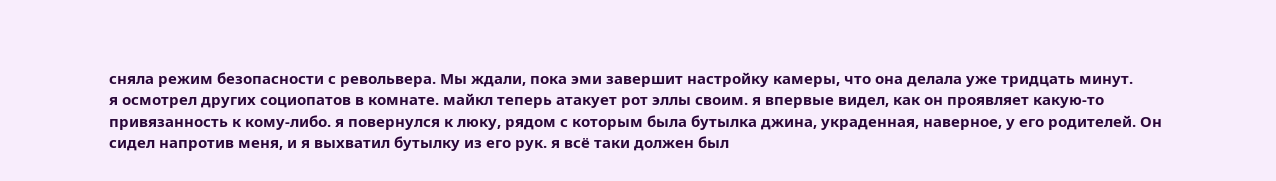сняла режим безопасности с револьвера. Мы ждали, пока эми завершит настройку камеры, что она делала уже тридцать минут.
я осмотрел других социопатов в комнате. майкл теперь атакует рот эллы своим. я впервые видел, как он проявляет какую-то привязанность к кому-либо. я повернулся к люку, рядом с которым была бутылка джина, украденная, наверное, у его родителей. Он сидел напротив меня, и я выхватил бутылку из его рук. я всё таки должен был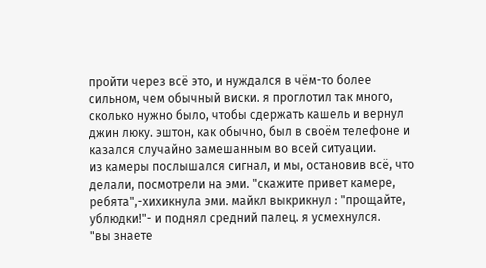пройти через всё это, и нуждался в чём-то более сильном, чем обычный виски. я проглотил так много, сколько нужно было, чтобы сдержать кашель и вернул джин люку. эштон, как обычно, был в своём телефоне и казался случайно замешанным во всей ситуации.
из камеры послышался сигнал, и мы, остановив всё, что делали, посмотрели на эми. "скажите привет камере, ребята",-хихикнула эми. майкл выкрикнул : "прощайте, ублюдки!"- и поднял средний палец. я усмехнулся.
"вы знаете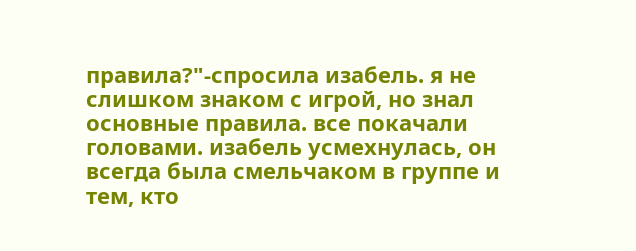правила?"-спросила изабель. я не слишком знаком с игрой, но знал основные правила. все покачали головами. изабель усмехнулась, он всегда была смельчаком в группе и тем, кто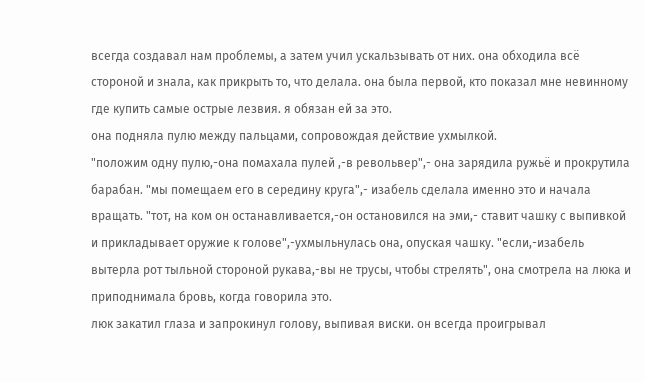всегда создавал нам проблемы, а затем учил ускальзывать от них. она обходила всё стороной и знала, как прикрыть то, что делала. она была первой, кто показал мне невинному где купить самые острые лезвия. я обязан ей за это.
она подняла пулю между пальцами, сопровождая действие ухмылкой.
"положим одну пулю,-она помахала пулей ,-в револьвер",- она зарядила ружьё и прокрутила барабан. "мы помещаем его в середину круга",- изабель сделала именно это и начала вращать. "тот, на ком он останавливается,-он остановился на эми,- ставит чашку с выпивкой и прикладывает оружие к голове",-ухмыльнулась она, опуская чашку. "если,-изабель вытерла рот тыльной стороной рукава,-вы не трусы, чтобы стрелять", она смотрела на люка и приподнимала бровь, когда говорила это.
люк закатил глаза и запрокинул голову, выпивая виски. он всегда проигрывал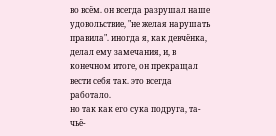во всём. он всегда разрушал наше удовольствие, "не желая нарушать правила". иногда я, как девчёнка, делал ему замечания, и, в конечном итоге, он прекращал вести себя так. это всегда работало.
но так как его сука подруга, та-чьё-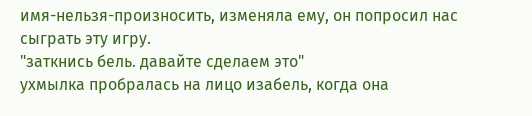имя-нельзя-произносить, изменяла ему, он попросил нас сыграть эту игру.
"заткнись бель. давайте сделаем это"
ухмылка пробралась на лицо изабель, когда она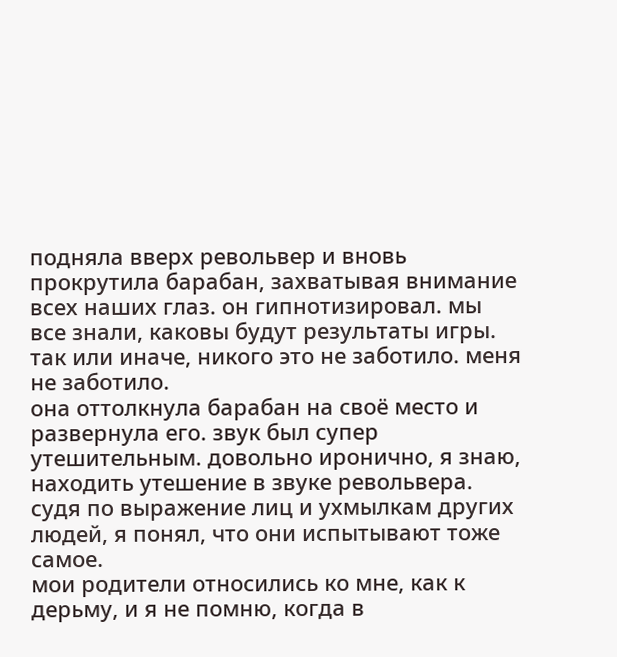подняла вверх револьвер и вновь прокрутила барабан, захватывая внимание всех наших глаз. он гипнотизировал. мы все знали, каковы будут результаты игры. так или иначе, никого это не заботило. меня не заботило.
она оттолкнула барабан на своё место и развернула его. звук был супер утешительным. довольно иронично, я знаю, находить утешение в звуке револьвера. судя по выражение лиц и ухмылкам других людей, я понял, что они испытывают тоже самое.
мои родители относились ко мне, как к дерьму, и я не помню, когда в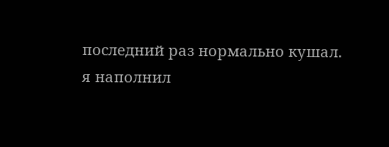последний раз нормально кушал.
я наполнил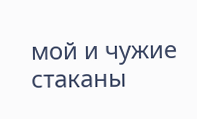мой и чужие стаканы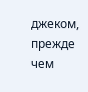джеком, прежде чем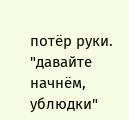потёр руки.
"давайте начнём, ублюдки"